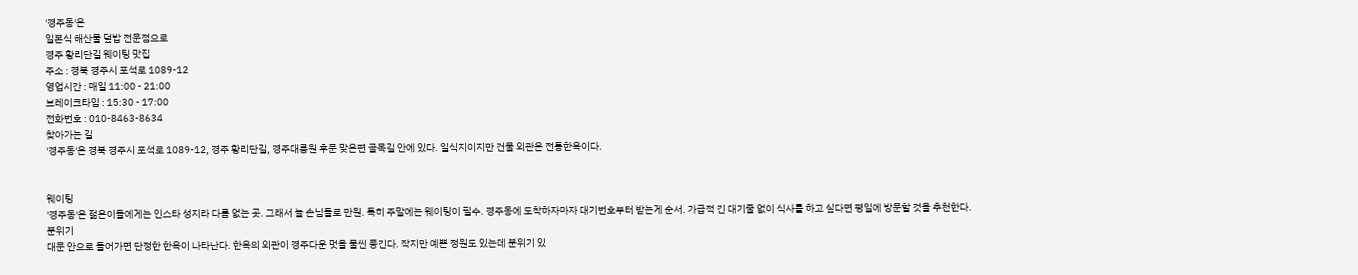'경주동'은
일본식 해산물 덮밥 전문점으로
경주 황리단길 웨이팅 맛집
주소 : 경북 경주시 포석로 1089-12
영업시간 : 매일 11:00 - 21:00
브레이크타임 : 15:30 - 17:00
전화번호 : 010-8463-8634
찾아가는 길
'경주동'은 경북 경주시 포석로 1089-12, 경주 황리단길, 경주대릉원 후문 맞은편 골목길 안에 있다. 일식지이지만 건물 외관은 전통한옥이다.


웨이팅
'경주동'은 젊은이들에게는 인스타 성지라 다름 없는 곳. 그래서 늘 손님들로 만원. 특히 주말에는 웨이팅이 필수. 경주동에 도착하자마자 대기번호부터 받는게 순서. 가급적 긴 대기줄 없이 식사를 하고 싶다면 평일에 방문할 것을 추천한다.
분위기
대문 안으로 들어가면 단정한 한옥이 나타난다. 한옥의 외관이 경주다운 멋을 물씬 풍긴다. 작지만 예쁜 정원도 있는데 분위기 있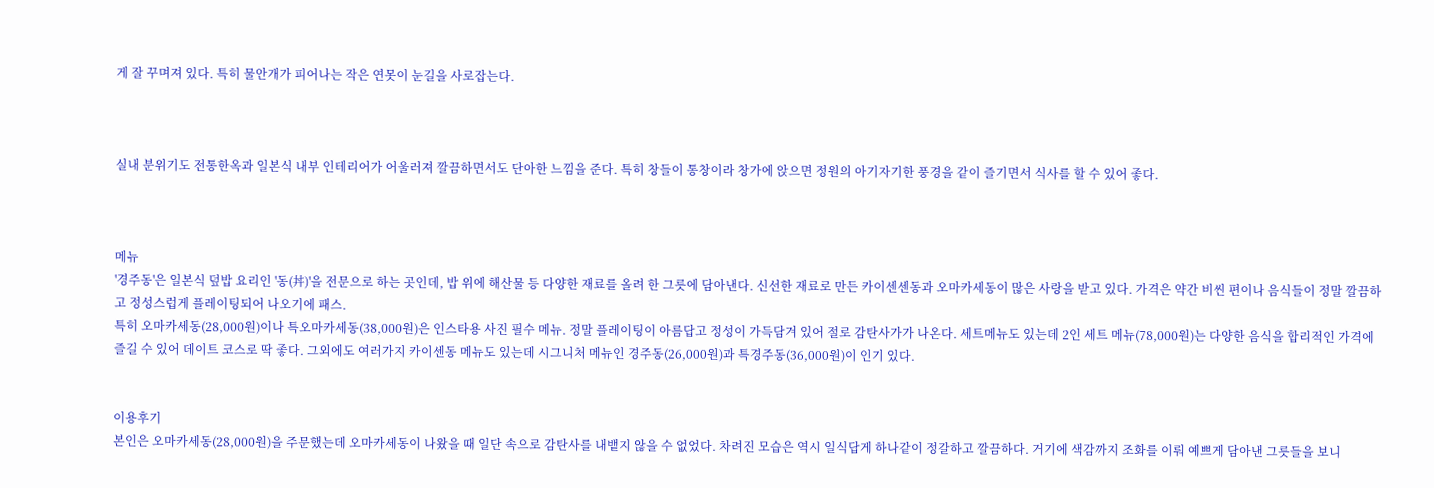게 잘 꾸며져 있다. 특히 물안개가 피어나는 작은 연못이 눈길을 사로잡는다.



실내 분위기도 전통한옥과 일본식 내부 인테리어가 어울러져 깔끔하면서도 단아한 느낌을 준다. 특히 창들이 통창이라 창가에 앉으면 정원의 아기자기한 풍경을 같이 즐기면서 식사를 할 수 있어 좋다.



메뉴
'경주동'은 일본식 덮밥 요리인 '동(丼)'을 전문으로 하는 곳인데, 밥 위에 해산물 등 다양한 재료를 올려 한 그릇에 담아낸다. 신선한 재료로 만든 카이센센동과 오마카세동이 많은 사랑을 받고 있다. 가격은 약간 비씬 편이나 음식들이 정말 깔끔하고 정성스럽게 플레이팅되어 나오기에 패스.
특히 오마카세동(28,000원)이나 특오마카세동(38,000원)은 인스타용 사진 필수 메뉴. 정말 플레이팅이 아름답고 정성이 가득담겨 있어 절로 감탄사가가 나온다. 세트메뉴도 있는데 2인 세트 메뉴(78,000원)는 다양한 음식을 합리적인 가격에 즐길 수 있어 데이트 코스로 딱 좋다. 그외에도 여러가지 카이센동 메뉴도 있는데 시그니처 메뉴인 경주동(26,000원)과 특경주동(36,000원)이 인기 있다.


이용후기
본인은 오마카세동(28,000원)을 주문했는데 오마카세동이 나왔을 때 일단 속으로 감탄사를 내뱉지 않을 수 없었다. 차려진 모습은 역시 일식답게 하나같이 정갈하고 깔끔하다. 거기에 색감까지 조화를 이뤄 예쁘게 담아낸 그릇들을 보니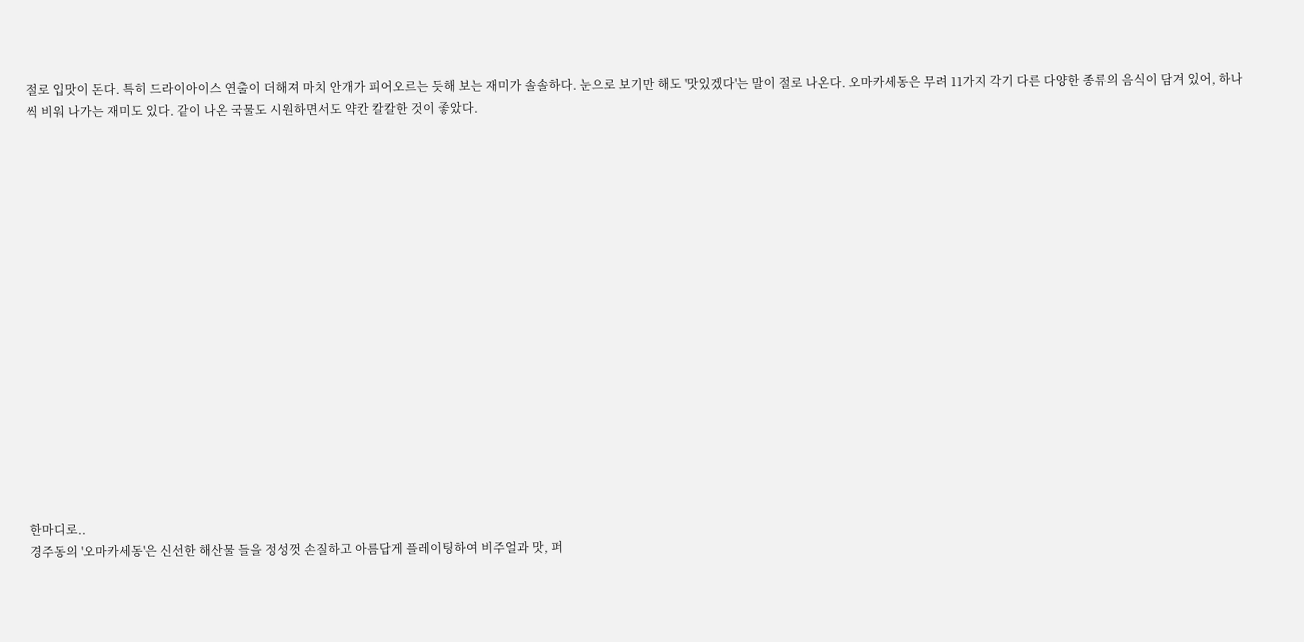절로 입맛이 돈다. 특히 드라이아이스 연출이 더해져 마치 안개가 피어오르는 듯해 보는 재미가 솔솔하다. 눈으로 보기만 해도 '맛있겠다'는 말이 절로 나온다. 오마카세동은 무려 11가지 각기 다른 다양한 종류의 음식이 담겨 있어, 하나씩 비워 나가는 재미도 있다. 같이 나온 국물도 시원하면서도 약칸 칼칼한 것이 좋았다.


















한마디로..
경주동의 '오마카세동'은 신선한 해산물 들을 정성껏 손질하고 아름답게 플레이팅하여 비주얼과 맛, 퍼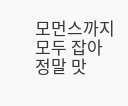모먼스까지 모두 잡아 정말 맛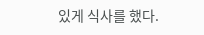있게 식사를 했다.